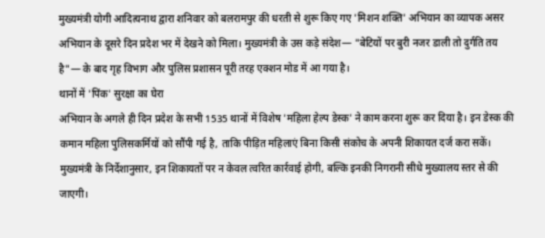मुख्यमंत्री योगी आदित्यनाथ द्वारा शनिवार को बलरामपुर की धरती से शुरू किए गए 'मिशन शक्ति' अभियान का व्यापक असर अभियान के दूसरे दिन प्रदेश भर में देखने को मिला। मुख्यमंत्री के उस कड़े संदेश— "बेटियों पर बुरी नजर डाली तो दुर्गति तय है"— के बाद गृह विभाग और पुलिस प्रशासन पूरी तरह एक्शन मोड में आ गया है।
थानों में 'पिंक' सुरक्षा का घेरा
अभियान के अगले ही दिन प्रदेश के सभी 1535 थानों में विशेष 'महिला हेल्प डेस्क' ने काम करना शुरू कर दिया है। इन डेस्क की कमान महिला पुलिसकर्मियों को सौंपी गई है, ताकि पीड़ित महिलाएं बिना किसी संकोच के अपनी शिकायत दर्ज करा सकें। मुख्यमंत्री के निर्देशानुसार, इन शिकायतों पर न केवल त्वरित कार्रवाई होगी, बल्कि इनकी निगरानी सीधे मुख्यालय स्तर से की जाएगी।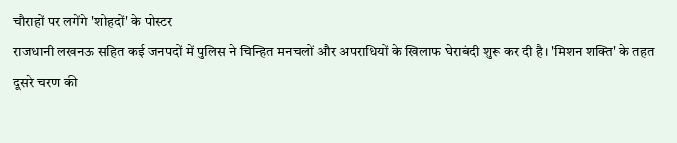चौराहों पर लगेंगे 'शोहदों' के पोस्टर
राजधानी लखनऊ सहित कई जनपदों में पुलिस ने चिन्हित मनचलों और अपराधियों के खिलाफ घेराबंदी शुरू कर दी है। 'मिशन शक्ति' के तहत दूसरे चरण की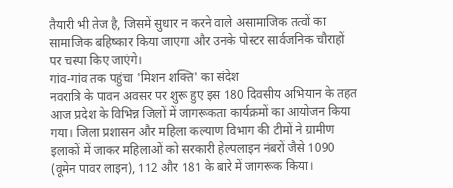तैयारी भी तेज है, जिसमें सुधार न करने वाले असामाजिक तत्वों का सामाजिक बहिष्कार किया जाएगा और उनके पोस्टर सार्वजनिक चौराहों पर चस्पा किए जाएंगे।
गांव-गांव तक पहुंचा 'मिशन शक्ति' का संदेश
नवरात्रि के पावन अवसर पर शुरू हुए इस 180 दिवसीय अभियान के तहत आज प्रदेश के विभिन्न जिलों में जागरूकता कार्यक्रमों का आयोजन किया गया। जिला प्रशासन और महिला कल्याण विभाग की टीमों ने ग्रामीण इलाकों में जाकर महिलाओं को सरकारी हेल्पलाइन नंबरों जैसे 1090 (वूमेन पावर लाइन), 112 और 181 के बारे में जागरूक किया।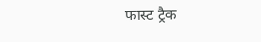फास्ट ट्रैक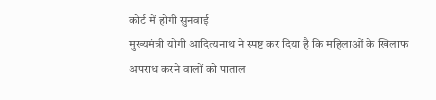कोर्ट में होगी सुनवाई
मुख्यमंत्री योगी आदित्यनाथ ने स्पष्ट कर दिया है कि महिलाओं के खिलाफ अपराध करने वालों को पाताल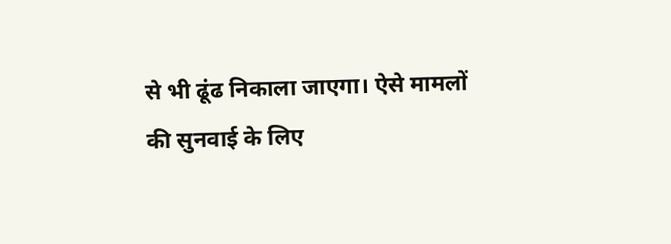से भी ढूंढ निकाला जाएगा। ऐसे मामलों की सुनवाई के लिए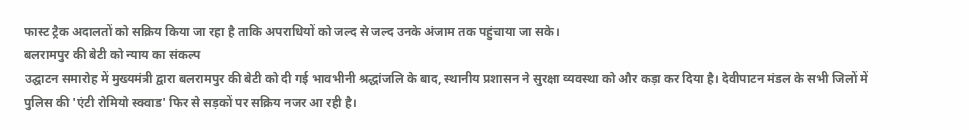फास्ट ट्रैक अदालतों को सक्रिय किया जा रहा है ताकि अपराधियों को जल्द से जल्द उनके अंजाम तक पहुंचाया जा सके।
बलरामपुर की बेटी को न्याय का संकल्प
उद्घाटन समारोह में मुख्यमंत्री द्वारा बलरामपुर की बेटी को दी गई भावभीनी श्रद्धांजलि के बाद, स्थानीय प्रशासन ने सुरक्षा व्यवस्था को और कड़ा कर दिया है। देवीपाटन मंडल के सभी जिलों में पुलिस की 'एंटी रोमियो स्क्वाड' फिर से सड़कों पर सक्रिय नजर आ रही है।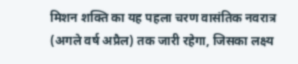मिशन शक्ति का यह पहला चरण वासंतिक नवरात्र (अगले वर्ष अप्रैल) तक जारी रहेगा, जिसका लक्ष्य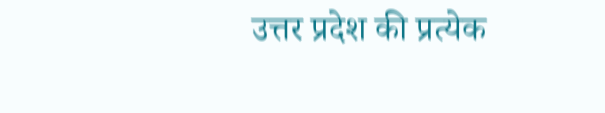उत्तर प्रदेश की प्रत्येक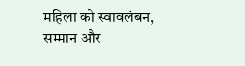महिला को स्वावलंबन, सम्मान और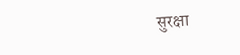सुरक्षा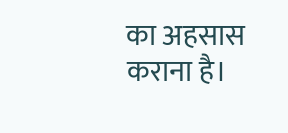का अहसास कराना है।